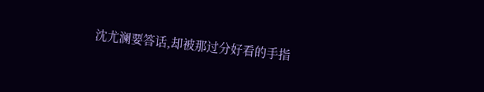沈尤澜要答话,却被那过分好看的手指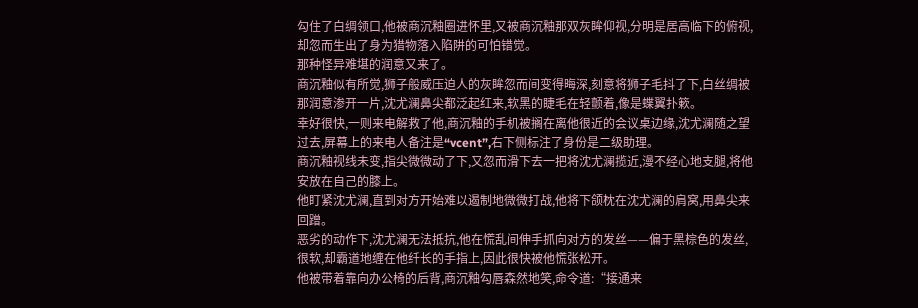勾住了白绸领口,他被商沉釉圈进怀里,又被商沉釉那双灰眸仰视,分明是居高临下的俯视,却忽而生出了身为猎物落入陷阱的可怕错觉。
那种怪异难堪的润意又来了。
商沉釉似有所觉,狮子般威压迫人的灰眸忽而间变得晦深,刻意将狮子毛抖了下,白丝绸被那润意渗开一片,沈尤澜鼻尖都泛起红来,软黑的睫毛在轻颤着,像是蝶翼扑簌。
幸好很快,一则来电解救了他,商沉釉的手机被搁在离他很近的会议桌边缘,沈尤澜随之望过去,屏幕上的来电人备注是“vcent”,右下侧标注了身份是二级助理。
商沉釉视线未变,指尖微微动了下,又忽而滑下去一把将沈尤澜揽近,漫不经心地支腿,将他安放在自己的膝上。
他盯紧沈尤澜,直到对方开始难以遏制地微微打战,他将下颌枕在沈尤澜的肩窝,用鼻尖来回蹭。
恶劣的动作下,沈尤澜无法抵抗,他在慌乱间伸手抓向对方的发丝——偏于黑棕色的发丝,很软,却霸道地缠在他纤长的手指上,因此很快被他慌张松开。
他被带着靠向办公椅的后背,商沉釉勾唇森然地笑,命令道:“接通来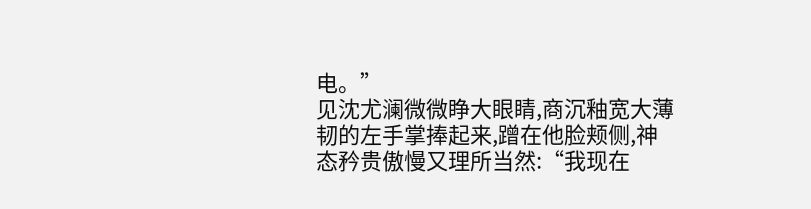电。”
见沈尤澜微微睁大眼睛,商沉釉宽大薄韧的左手掌捧起来,蹭在他脸颊侧,神态矜贵傲慢又理所当然:“我现在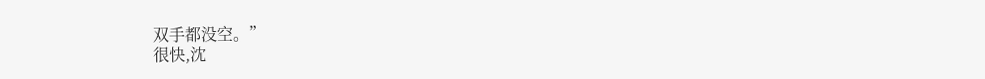双手都没空。”
很快,沈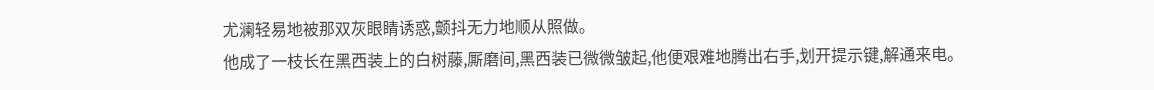尤澜轻易地被那双灰眼睛诱惑,颤抖无力地顺从照做。
他成了一枝长在黑西装上的白树藤,厮磨间,黑西装已微微皱起,他便艰难地腾出右手,划开提示键,解通来电。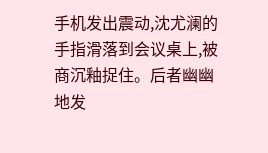手机发出震动,沈尤澜的手指滑落到会议桌上,被商沉釉捉住。后者幽幽地发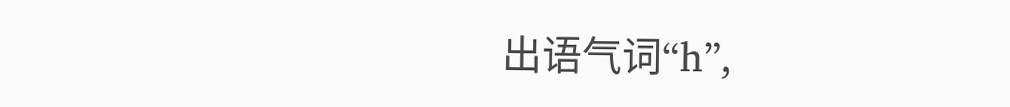出语气词“h”,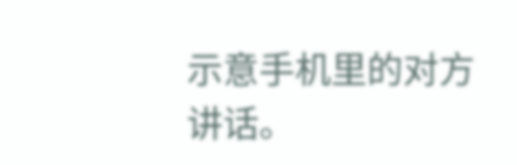示意手机里的对方讲话。